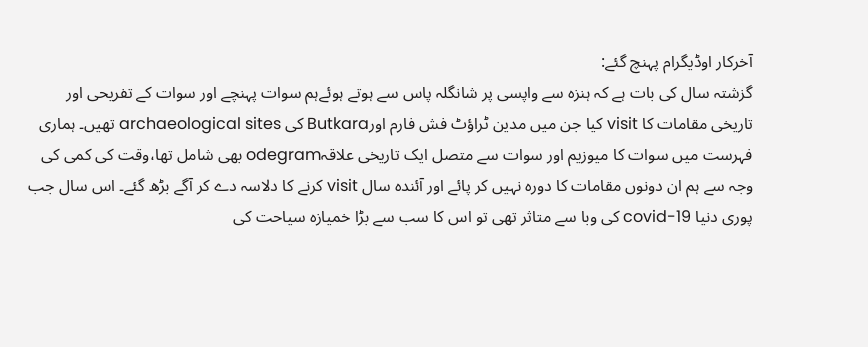آخرکار اوڈیگرام پہنچ گئے:
گزشتہ سال کی بات ہے کہ ہنزہ سے واپسی پر شانگلہ پاس سے ہوتے ہوئےہم سوات پہنچے اور سوات کے تفریحی اور تاریخی مقامات کا visit کیا جن میں مدین ٹراؤٹ فش فارم اورButkara کی archaeological sites تھیں۔ ہماری فہرست میں سوات کا میوزیم اور سوات سے متصل ایک تاریخی علاقہodegram بھی شامل تھا،وقت کی کمی کی وجہ سے ہم ان دونوں مقامات کا دورہ نہیں کر پائے اور آئندہ سال visit کرنے کا دلاسہ دے کر آگے بڑھ گئے۔ اس سال جب پوری دنیا covid-19 کی وبا سے متاثر تھی تو اس کا سب سے بڑا خمیازہ سیاحت کی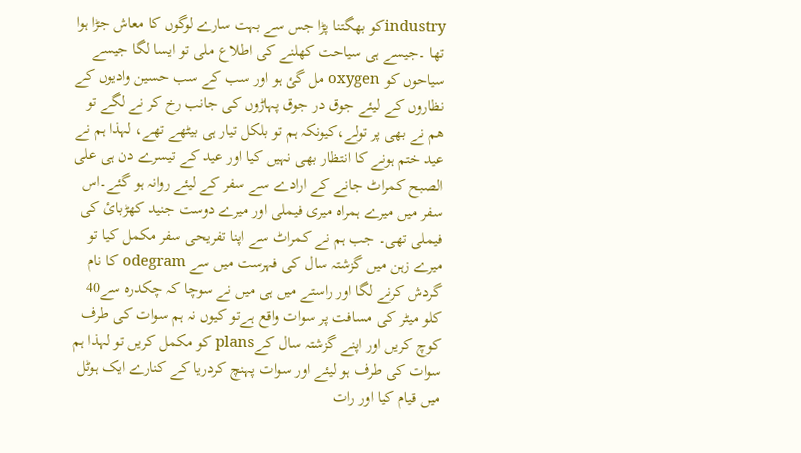industryکو بھگتنا پڑا جس سے بہت سارے لوگوں کا معاش جڑا ہوا تھا ۔جیسے ہی سیاحت کھلنے کی اطلاع ملی تو ایسا لگا جیسے سیاحوں کو oxygen مل گئ ہو اور سب کے سب حسین وادیوں کے نظاروں کے لیئے جوق در جوق پہاڑوں کی جانب رخ کر نے لگے تو ھم نے بھی پر تولے،کیونکہ ہم تو بلکل تیار ہی بیٹھے تھے، لہذا ہم نے عید ختم ہونے کا انتظار بھی نہیں کیا اور عید کے تیسرے دن ہی علی الصبح کمراٹ جانے کے ارادے سے سفر کے لیئے روانہ ہو گئے۔اس سفر میں میرے ہمراہ میری فیملی اور میرے دوست جنید کھڑبائ کی فیملی تھی۔ جب ہم نے کمراٹ سے اپنا تفریحی سفر مکمل کیا تو میرے زہن میں گزشتہ سال کی فہرست میں سے odegram کا نام گردش کرنے لگا اور راستے میں ہی میں نے سوچا کہ چکدرہ سے40 کلو میٹر کی مسافت پر سوات واقع ہےتو کیوں نہ ہم سوات کی طرف کوچ کریں اور اپنے گزشتہ سال کےplans کو مکمل کریں تو لہذا ہم سوات کی طرف ہو لیئے اور سوات پہنچ کردریا کے کنارے ایک ہوٹل میں قیام کیا اور رات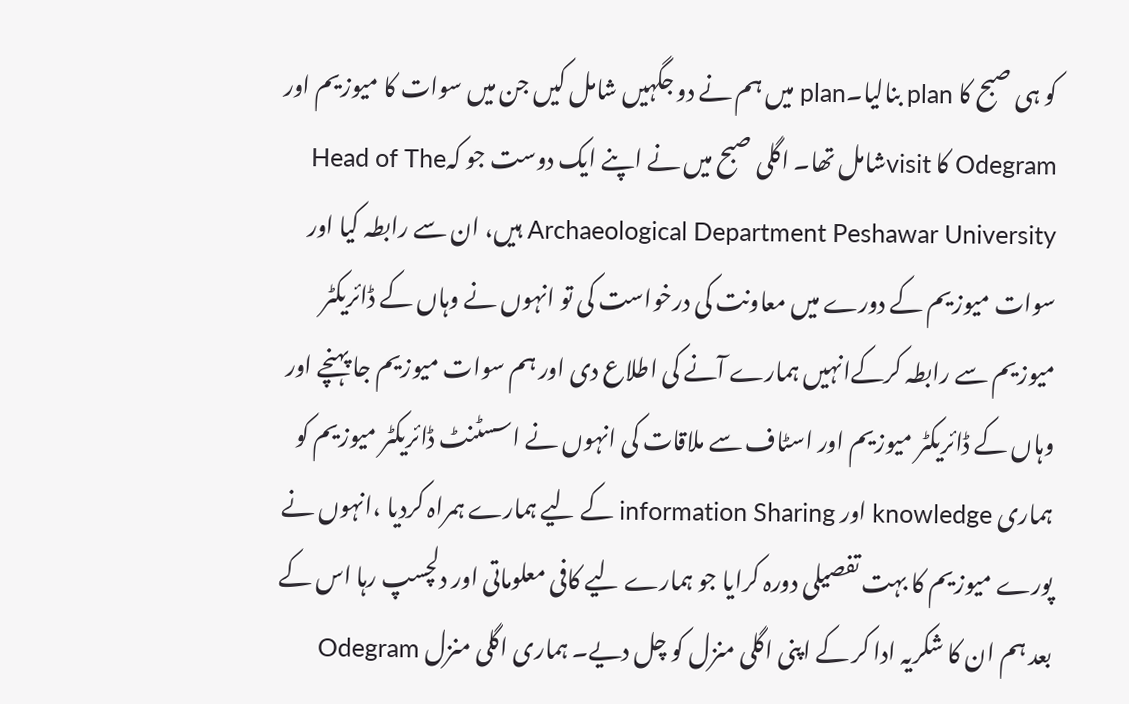کو ہی صبح کا plan بنالیا۔plan میں ہم نے دو جگہیں شامل کیں جن میں سوات کا میوزیم اور Odegram کا visitشامل تھا۔ اگلی صبح میں نے اپنے ایک دوست جو کہHead of The Archaeological Department Peshawar University ہیں، ان سے رابطہ کیا اور سوات میوزیم کے دورے میں معاونت کی درخواست کی تو انہوں نے وہاں کے ڈائریکٹر میوزیم سے رابطہ کرکےانہیں ہمارے آنے کی اطلاع دی اور ہم سوات میوزیم جا پہنچے اور وہاں کے ڈائریکٹر میوزیم اور اسٹاف سے ملاقات کی انہوں نے اسسٹنٹ ڈائریکٹر میوزیم کو ہماری knowledge اور information Sharing کے لیے ہمارے ہمراہ کردیا ،انہوں نے پورے میوزیم کا بہت تفصیلی دورہ کرایا جو ہمارے لیے کافی معلوماتی اور دلچسپ رہا اس کے بعد ہم ان کا شکریہ ادا کر کے اپنی اگلی منزل کو چل دیے۔ ہماری اگلی منزل Odegram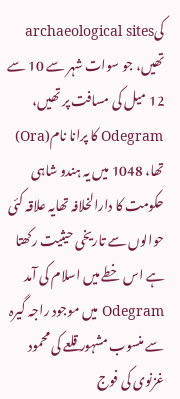کیarchaeological sites تھیں، جو سوات شہر سے 10 سے 12 میل کی مسافت پر تھیں، Odegram کا پرانا نام(Ora) تھا، 1048 میں یہ ہندو شاہی حکومت کا دارالخلافہ تھایہ علاقہ کئی حوالوں سے تاریخی حیثیت رکھتا ہے اس خطے میں اسلام کی آمد Odegram میں موجود راجہ گیرہ سے منسوب مشہور قلعے کی محمود غزنوی کی فوج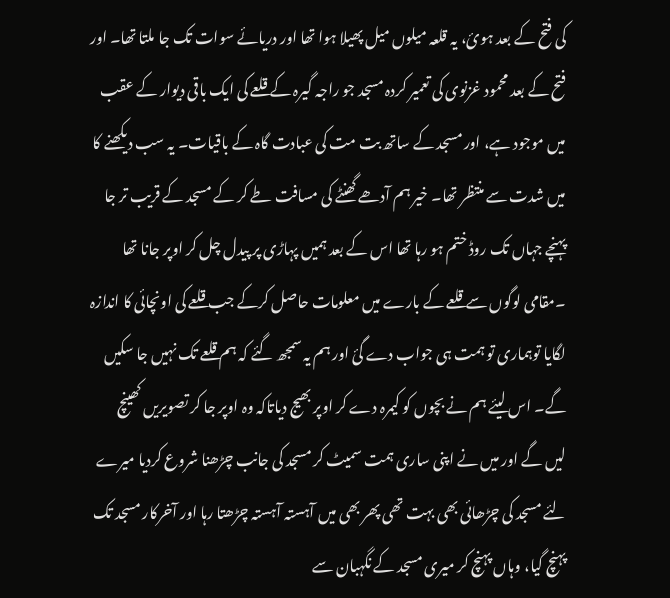کی فتح کے بعد ہوئ، یہ قلعہ میلوں میل پھیلا ہوا تھا اور دریائے سوات تک جا ملتا تھا۔ اور فتح کے بعد محمود غزنوی کی تعمیر کردہ مسجد جو راجہ گیرہ کے قلعے کی ایک باقی دیوار کے عقب میں موجود ہے، اور مسجد کے ساتھ بت مت کی عبادت گاہ کے باقیات۔ یہ سب دیکھنے کا میں شدت سے منتظر تھا۔ خیر ہم آدھے گھنٹے کی مسافت طے کر کے مسجد کے قریب تر جا پہنچے جہاں تک روڈ ختم ہو رہا تھا اس کے بعد ہمیں پہاڑی پر پیدل چل کر اوپر جانا تھا ۔مقامی لوگوں سے قلعے کے بارے میں معلومات حاصل کرکے جب قلعے کی اونچائی کا اندازہ لگایا توہماری تو ہمت ہی جواب دے گئ اور ہم یہ سمجھ گئے کہ ہم قلعے تک نہیں جا سکیں گے۔ اس لیئے ہم نے بچوں کو کیمرہ دے کر اوپر بھیج دیاتاکہ وہ اوپر جا کر تصویریں کھینچ لیں گے اور میں نے اپنی ساری ہمت سمیٹ کر مسجد کی جانب چڑھنا شروع کردیا میرے لئے مسجد کی چڑھائی بھی بہت تھی پھر بھی میں آہستہ آہستہ چڑھتا رہا اور آخرکار مسجد تک پہنچ گیا، وہاں پہنچ کر میری مسجد کے نگہبان سے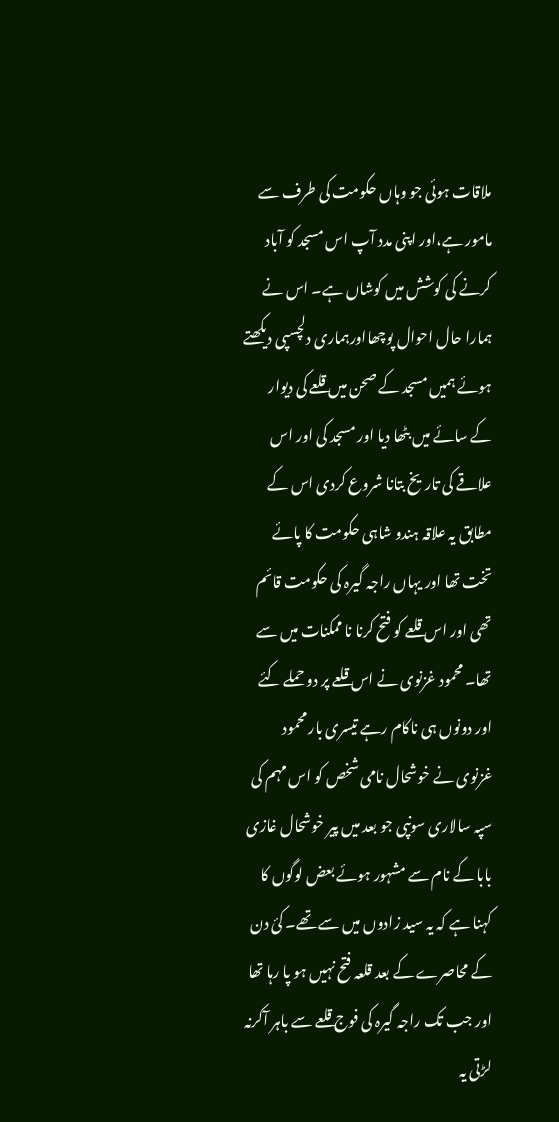ملاقات ہوئی جو وہاں حکومت کی طرف سے مامور ہے،اور اپنی مدد آپ اس مسجد کو آباد کرنے کی کوشش میں کوشاں ہے۔ اس نے ہمارا حال احوال پوچھااورہماری دلچسپی دیکھتے ہوئے ہمیں مسجد کے صحن میں قلعے کی دیوار کے سائے میں بٹھا دیا اور مسجد کی اور اس علاقے کی تاریخ بتانا شروع کردی اس کے مطابق یہ علاقہ ہندو شاہی حکومت کا پائے تخت تھا اور یہاں راجہ گیرہ کی حکومت قائم تھی اور اس قلعے کو فتح کرنا نا ممکنات میں سے تھا۔ محمود غزنوی نے اس قلعے پر دو حملے کئے اور دونوں ہی ناکام رہے تیسری بار محمود غزنوی نے خوشحال نامی شخص کو اس مہم کی سپہ سالاری سونپی جو بعد میں پیر خوشحال غازی بابا کے نام سے مشہور ہوئے بعض لوگوں کا کہنا ہے کہ یہ سید زادوں میں سے تھے۔ کئ دن کے محاصرے کے بعد قلعہ فتح نہیں ہو پا رہا تھا اور جب تک راجہ گیرہ کی فوج قلعے سے باہر آکرنہ لڑتی یہ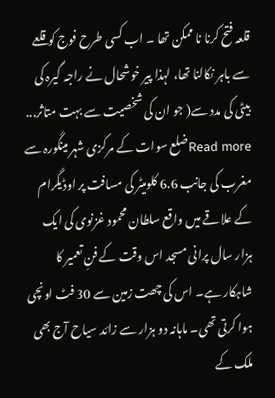قلعہ فتح کرنا نا ممکن تھا ۔ اب کسی طرح فوج کو قلعے سے باہر نکالنا تھا، لہذا پیر خوشحال نے راجہ گیرہ کی بیٹی کی مدد سے( جو ان کی شخصیت سے بہت متاثر...
Read moreضلع سوات کے مرکزی شہر مینگورہ سے مغرب کی جانب 6.6 کلومیٹر کی مسافت پر اوڈیگرام کے علاقے میں واقع سلطان محمود غزنوی کی ایک ہزار سال پرانی مسجد اس وقت کے فنِ تعمیر کا شاہکار ہے۔ اس کی چھت زمین سے 30 فٹ اونچی ہوا کرتی تھی۔ ماہانہ دو ہزار سے زائد سیاح آج بھی ملک کے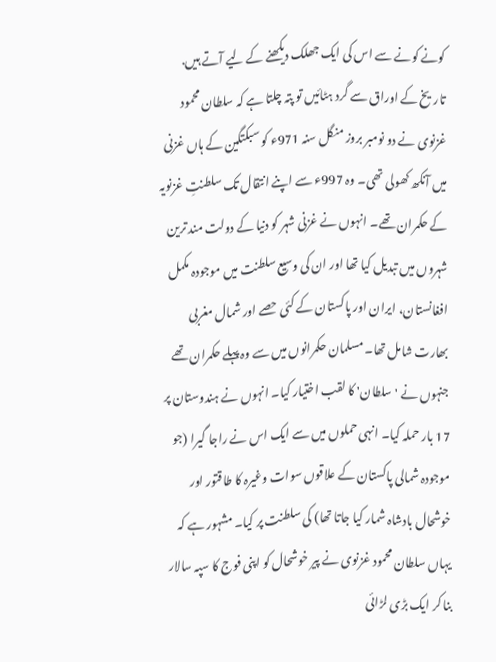کونے کونے سے اس کی ایک جھلک دیکھنے کے لیے آتے ہیں. تاریخ کے اوراق سے گرد ہٹائیں تو پتہ چلتا ہے کہ سلطان محمود غزنوی نے دو نومبر بروز منگل سنہ 971ء کو سبکتگین کے ہاں غزنی میں آنکھ کھولی تھی۔ وہ 997ء سے اپنے انتقال تک سلطنتِ غزنویہ کے حکمران تھے۔ انہوں نے غزنی شہر کو دنیا کے دولت مند ترین شہروں میں تبدیل کیا تھا اور ان کی وسیع سلطنت میں موجودہ مکمل افغانستان، ایران اور پاکستان کے کئی حصے اور شمال مغربی بھارت شامل تھا۔ مسلمان حکمرانوں میں سے وہ پہلے حکمران تھے جنہوں نے 'سلطان' کا لقب اختیار کیا۔ انہوں نے ہندوستان پر 17 بار حملہ کیا۔ انہی حملوں میں سے ایک اس نے راجا گیرا (جو موجودہ شمالی پاکستان کے علاقوں سوات وغیرہ کا طاقتور اور خوشحال بادشاہ شمار کیا جاتا تھا) کی سلطنت پر کیا۔ مشہور ہے کہ یہاں سلطان محمود غزنوی نے پیر خوشحال کو اپنی فوج کا سپہ سالار بنا کر ایک بڑی لڑائی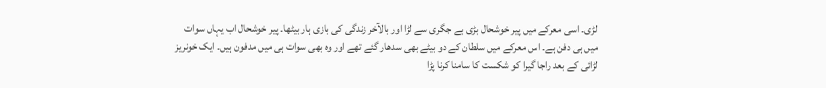لڑی۔ اسی معرکے میں پیر خوشحال بڑی بے جگری سے لڑا اور بالآخر زندگی کی بازی ہار بیٹھا۔ پیر خوشحال اب یہاں سوات میں ہی دفن ہے۔ اس معرکے میں سلطان کے دو بیٹے بھی سدھار گئے تھے اور وہ بھی سوات ہی میں مدفون ہیں۔ ایک خونریز لڑائی کے بعد راجا گیرا کو شکست کا سامنا کرنا پڑا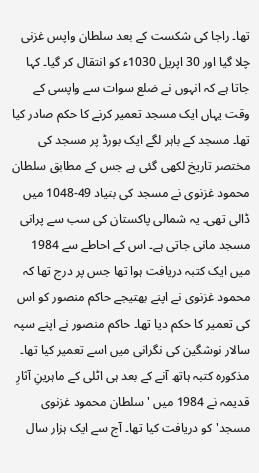تھا۔ راجا کی شکست کے بعد سلطان واپس غزنی چلا گیا اور 30 اپریل 1030ء کو انتقال کر گیا۔ کہا جاتا ہے کہ انہوں نے ضلع سوات سے واپسی کے وقت یہاں ایک مسجد تعمیر کرنے کا حکم صادر کیا تھا۔ مسجد کے باہر لگے ایک بورڈ پر مسجد کی مختصر تاریخ لکھی گئی ہے جس کے مطابق سلطان محمود غزنوی نے مسجد کی بنیاد 49-1048 میں ڈالی تھی۔ یہ شمالی پاکستان کی سب سے پرانی مسجد مانی جاتی ہے۔ اس کے احاطے سے 1984 میں ایک کتبہ دریافت ہوا تھا جس پر درج تھا کہ محمود غزنوی نے اپنے بھتیجے حاکم منصور کو اس کی تعمیر کا حکم دیا تھا۔ حاکم منصور نے اپنے سپہ سالار نوشگین کی نگرانی میں اسے تعمیر کیا تھا۔ مذکورہ کتبہ ہاتھ آنے کے بعد ہی اٹلی کے ماہرینِ آثارِ قدیمہ نے 1984 میں 'سلطان محمود غزنوی مسجد' کو دریافت کیا تھا۔ آج سے ایک ہزار سال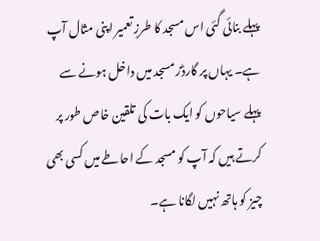پہلے بنائی گئی اس مسجد کا طرزِ تعمیر اپنی مثال آپ ہے۔ یہاں پر گارڈز مسجد میں داخل ہونے سے پہلے سیاحوں کو ایک بات کی تلقین خاص طور پر کرتے ہیں کہ آپ کو مسجد کے احاطے میں کسی بھی چیز کو ہاتھ نہیں لگانا ہے۔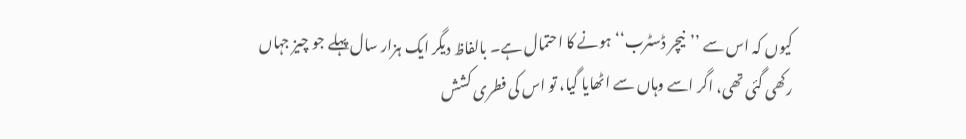کیوں کہ اس سے ’’نیچر ڈسٹرب‘‘ ہونے کا احتمال ہے۔ بالفاظ دیگر ایک ہزار سال پہلے جو چیز جہاں رکھی گئی تھی، اگر اسے وہاں سے اٹھایا گیا، تو اس کی فطری کشش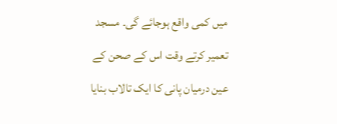میں کمی واقع ہوجائے گی۔ مسجد تعمیر کرتے وقت اس کے صحن کے عین درمیان پانی کا ایک تالاب بنایا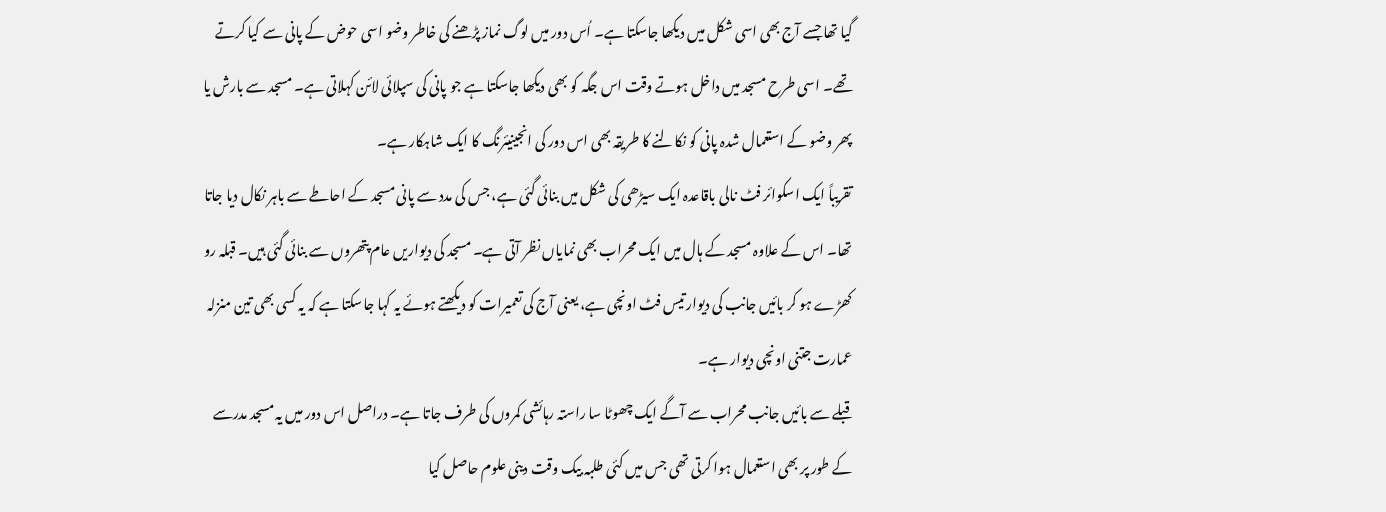گیا تھا جسے آج بھی اسی شکل میں دیکھا جاسکتا ہے۔ اُس دور میں لوگ نماز پڑھنے کی خاطر وضو اسی حوض کے پانی سے کیا کرتے تھے۔ اسی طرح مسجد میں داخل ہوتے وقت اس جگہ کو بھی دیکھا جاسکتا ہے جو پانی کی سپلائی لائن کہلاتی ہے۔ مسجد سے بارش یا پھر وضو کے استعمال شدہ پانی کو نکالنے کا طریقہ بھی اس دور کی انجینیئرنگ کا ایک شاہکار ہے۔
تقریباً ایک اسکوائر فٹ نالی باقاعدہ ایک سیڑھی کی شکل میں بنائی گئی ہے، جس کی مدد سے پانی مسجد کے احاطے سے باہر نکال دیا جاتا تھا۔ اس کے علاوہ مسجد کے ہال میں ایک محراب بھی نمایاں نظر آتی ہے۔ مسجد کی دیواریں عام پتھروں سے بنائی گئی ہیں۔ قبلہ رو کھڑے ہو کر بائیں جانب کی دیوار تیس فٹ اونچی ہے، یعنی آج کی تعمیرات کو دیکھتے ہوئے یہ کہا جاسکتا ہے کہ یہ کسی بھی تین منزلہ عمارت جتنی اونچی دیوار ہے۔
قبلے سے بائیں جانب محراب سے آگے ایک چھوٹا سا راستہ رہائشی کمروں کی طرف جاتا ہے۔ دراصل اس دور میں یہ مسجد مدرسے کے طور پر بھی استعمال ہوا کرتی تھی جس میں کئی طلبہ بیک وقت دینی علوم حاصل کیا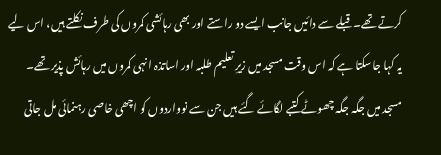کرتے تھے۔ قبلے سے دائیں جانب ایسے دو راستے اور بھی رہائشی کمروں کی طرف نکلتے ہیں، اس لیے یہ کہا جاسکتا ہے کہ اس وقت مسجد میں زیرِ تعلیم طلبہ اور اساتذہ انہی کمروں میں رہائش پذیر تھے۔
مسجد میں جگہ جگہ چھوٹے کتبے لگائے گئے ہیں جن سے نوواردوں کو اچھی خاصی رہنمائی مل جاتی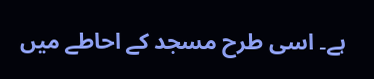ہے۔ اسی طرح مسجد کے احاطے میں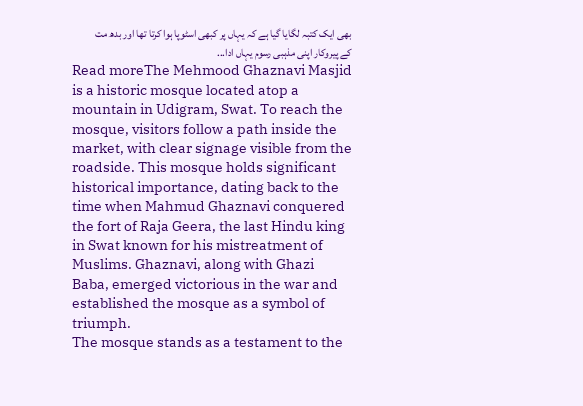بھی ایک کتبہ لگایا گیا ہے کہ یہاں پر کبھی اسٹوپا ہوا کرتا تھا اور بدھ مت کے پیروکار اپنی مذہبی رسوم یہاں ادا...
Read moreThe Mehmood Ghaznavi Masjid is a historic mosque located atop a mountain in Udigram, Swat. To reach the mosque, visitors follow a path inside the market, with clear signage visible from the roadside. This mosque holds significant historical importance, dating back to the time when Mahmud Ghaznavi conquered the fort of Raja Geera, the last Hindu king in Swat known for his mistreatment of Muslims. Ghaznavi, along with Ghazi Baba, emerged victorious in the war and established the mosque as a symbol of triumph.
The mosque stands as a testament to the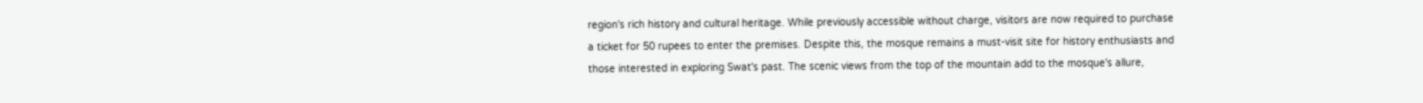region's rich history and cultural heritage. While previously accessible without charge, visitors are now required to purchase a ticket for 50 rupees to enter the premises. Despite this, the mosque remains a must-visit site for history enthusiasts and those interested in exploring Swat's past. The scenic views from the top of the mountain add to the mosque's allure,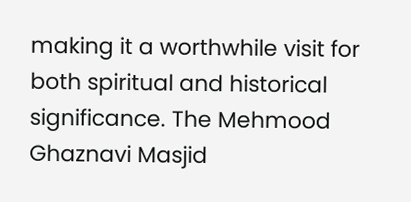making it a worthwhile visit for both spiritual and historical significance. The Mehmood Ghaznavi Masjid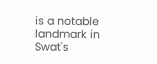is a notable landmark in Swat's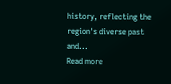history, reflecting the region's diverse past and...
Read more